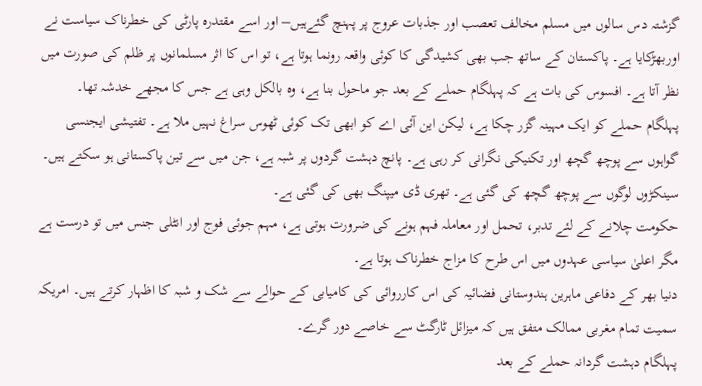گزشتہ دس سالوں میں مسلم مخالف تعصب اور جذبات عروج پر پہنچ گئےہیں– اور اسے مقتدرہ پارٹی کی خطرناک سیاست نے اوربھڑکایا ہے۔ پاکستان کے ساتھ جب بھی کشیدگی کا کوئی واقعہ رونما ہوتا ہے، تو اس کا اثر مسلمانوں پر ظلم کی صورت میں نظر آتا ہے۔ افسوس کی بات ہے کہ پہلگام حملے کے بعد جو ماحول بنا ہے، وہ بالکل وہی ہے جس کا مجھے خدشہ تھا۔
پہلگام حملے کو ایک مہینہ گزر چکا ہے، لیکن این آئی اے کو ابھی تک کوئی ٹھوس سراغ نہیں ملا ہے۔ تفتیشی ایجنسی گواہوں سے پوچھ گچھ اور تکنیکی نگرانی کر رہی ہے۔ پانچ دہشت گردوں پر شبہ ہے، جن میں سے تین پاکستانی ہو سکتے ہیں۔ سینکڑوں لوگوں سے پوچھ گچھ کی گئی ہے۔ تھری ڈی میپنگ بھی کی گئی ہے۔
حکومت چلانے کے لئے تدبر، تحمل اور معاملہ فہم ہونے کی ضرورت ہوتی ہے، مہم جوئی فوج اور انٹلی جنس میں تو درست ہے مگر اعلیٰ سیاسی عہدوں میں اس طرح کا مزاج خطرناک ہوتا ہے۔
دنیا بھر کے دفاعی ماہرین ہندوستانی فضائیہ کی اس کارروائی کی کامیابی کے حوالے سے شک و شبہ کا اظہار کرتے ہیں۔ امریکہ سمیت تمام مغربی ممالک متفق ہیں کہ میزائل ٹارگٹ سے خاصے دور گرے۔
پہلگام دہشت گردانہ حملے کے بعد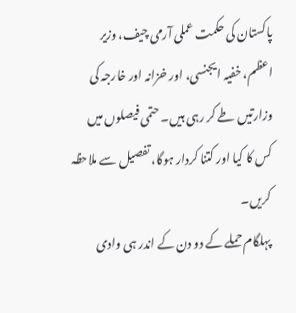پاکستان کی حکمت عملی آرمی چیف، وزیر اعظم، خفیہ ایجنسی، اور خزانہ اور خارجہ کی وزارتیں طے کر رہی ہیں۔ حتمی فیصلوں میں کس کا کیا اور کتنا کردار ہوگا، تفصیل سے ملاحظہ کریں۔
پہلگام حملے کے دو دن کے اندر ہی وادی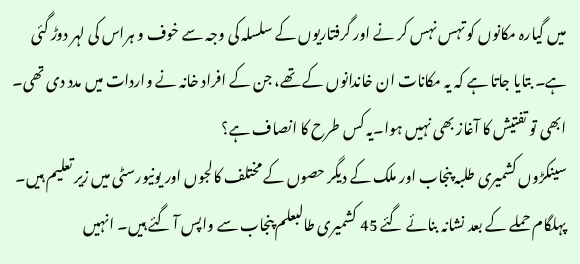میں گیارہ مکانوں کو تہس نہس کر نے اور گرفتاریوں کے سلسلہ کی وجہ سے خوف و ہراس کی لہر دوڑ گئی ہے۔ بتایا جاتا ہے کہ یہ مکانات ان خاندانوں کے تھے، جن کے افراد خانہ نے واردات میں مدد دی تھی۔ ابھی تو تفتیش کا آغاز بھی نہیں ہوا۔یہ کس طرح کا انصاف ہے؟
سینکڑوں کشمیری طلبہ پنجاب اور ملک کے دیگر حصوں کے مختلف کالجوں اور یونیورسٹی میں زیر تعلیم ہیں۔ پہلگام حملے کے بعد نشانہ بنائے گئے 45 کشمیری طالبعلم پنجاب سے واپس آ گئے ہیں۔ انہیں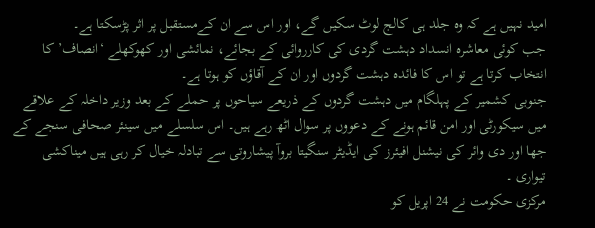امید نہیں ہے کہ وہ جلد ہی کالج لوٹ سکیں گے، اور اس سے ان کےمستقبل پر اثر پڑسکتا ہے۔
جب کوئی معاشرہ انسداد دہشت گردی کی کارروائی کے بجائے، نمائشی اور کھوکھلے ‘انصاف’ کا انتخاب کرتا ہے تو اس کا فائدہ دہشت گردوں اور ان کے آقاؤں کو ہوتا ہے۔
جنوبی کشمیر کے پہلگام میں دہشت گردوں کے ذریعے سیاحوں پر حملے کے بعد وزیر داخلہ کے علاقے میں سیکورٹی اور امن قائم ہونے کے دعووں پر سوال اٹھ رہے ہیں۔ اس سلسلے میں سینئر صحافی سنجے کے جھا اور دی وائر کی نیشنل افیئرز کی ایڈیٹر سنگیتا بروآ پیشاروتی سے تبادلہ خیال کر رہی ہیں میناکشی تیواری ۔
مرکزی حکومت نے 24 اپریل کو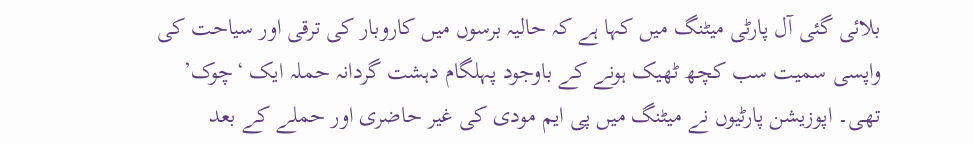بلائی گئی آل پارٹی میٹنگ میں کہا ہے کہ حالیہ برسوں میں کاروبار کی ترقی اور سیاحت کی واپسی سمیت سب کچھ ٹھیک ہونے کے باوجود پہلگام دہشت گردانہ حملہ ایک ‘چوک’ تھی۔ اپوزیشن پارٹیوں نے میٹنگ میں پی ایم مودی کی غیر حاضری اور حملے کے بعد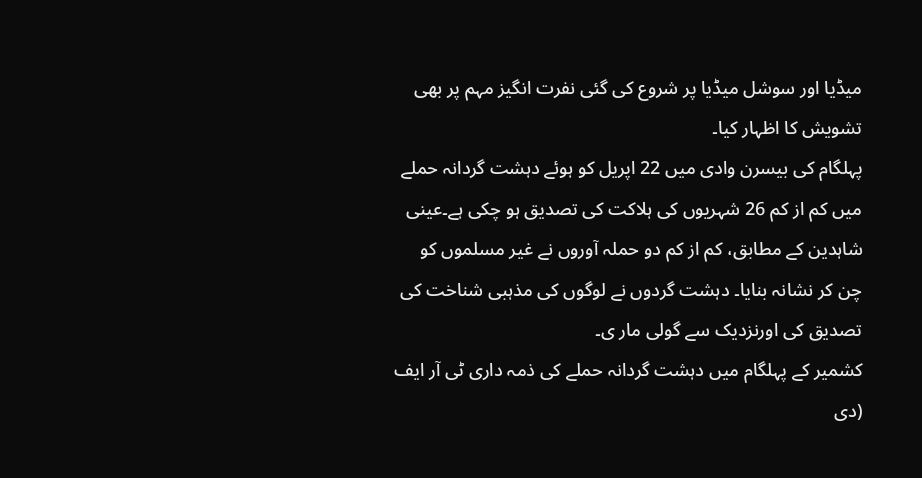میڈیا اور سوشل میڈیا پر شروع کی گئی نفرت انگیز مہم پر بھی تشویش کا اظہار کیا۔
پہلگام کی بیسرن وادی میں 22 اپریل کو ہوئے دہشت گردانہ حملے میں کم از کم 26 شہریوں کی ہلاکت کی تصدیق ہو چکی ہے۔عینی شاہدین کے مطابق، کم از کم دو حملہ آوروں نے غیر مسلموں کو چن کر نشانہ بنایا۔ دہشت گردوں نے لوگوں کی مذہبی شناخت کی تصدیق کی اورنزدیک سے گولی مار ی۔
کشمیر کے پہلگام میں دہشت گردانہ حملے کی ذمہ داری ٹی آر ایف (دی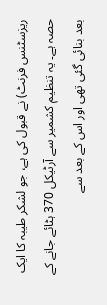ریزسٹنس فرنٹ) نے قبول کی ہے، جو لشکر طیبہ کا ایک حصہ ہے۔ یہ تنظیم کشمیر سے آرٹیکل 370 ہٹائے جانے کے بعد بنائی گئی تھی اور اس کے بعد سے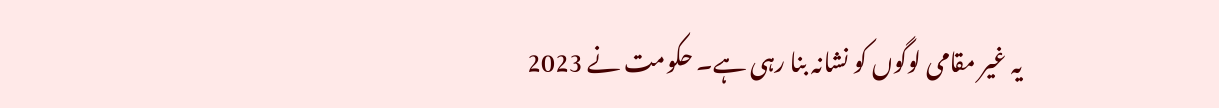یہ غیر مقامی لوگوں کو نشانہ بنا رہی ہے۔ حکومت نے 2023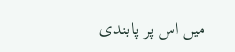میں اس پر پابندی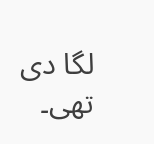لگا دی تھی۔